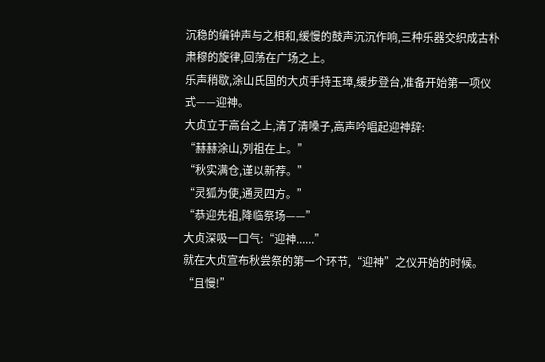沉稳的编钟声与之相和,缓慢的鼓声沉沉作响,三种乐器交织成古朴肃穆的旋律,回荡在广场之上。
乐声稍歇,涂山氏国的大贞手持玉璋,缓步登台,准备开始第一项仪式——迎神。
大贞立于高台之上,清了清嗓子,高声吟唱起迎神辞:
“赫赫涂山,列祖在上。”
“秋实满仓,谨以新荐。”
“灵狐为使,通灵四方。”
“恭迎先祖,降临祭场——”
大贞深吸一口气:“迎神......”
就在大贞宣布秋尝祭的第一个环节,“迎神”之仪开始的时候。
“且慢!”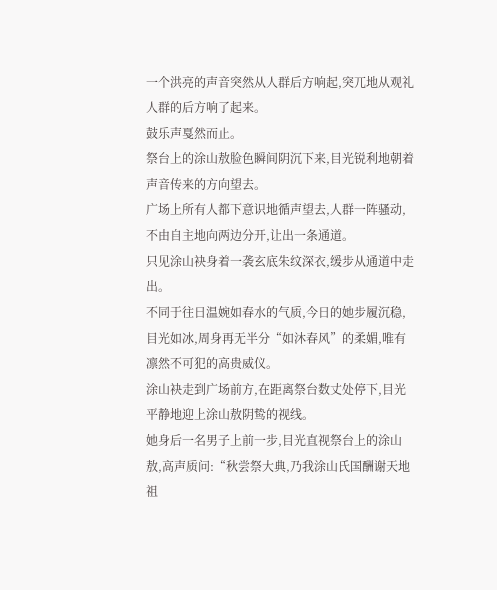一个洪亮的声音突然从人群后方响起,突兀地从观礼人群的后方响了起来。
鼓乐声戛然而止。
祭台上的涂山敖脸色瞬间阴沉下来,目光锐利地朝着声音传来的方向望去。
广场上所有人都下意识地循声望去,人群一阵骚动,不由自主地向两边分开,让出一条通道。
只见涂山袂身着一袭玄底朱纹深衣,缓步从通道中走出。
不同于往日温婉如春水的气质,今日的她步履沉稳,目光如冰,周身再无半分“如沐春风”的柔媚,唯有凛然不可犯的高贵威仪。
涂山袂走到广场前方,在距离祭台数丈处停下,目光平静地迎上涂山敖阴鸷的视线。
她身后一名男子上前一步,目光直视祭台上的涂山敖,高声质问:“秋尝祭大典,乃我涂山氏国酬谢天地祖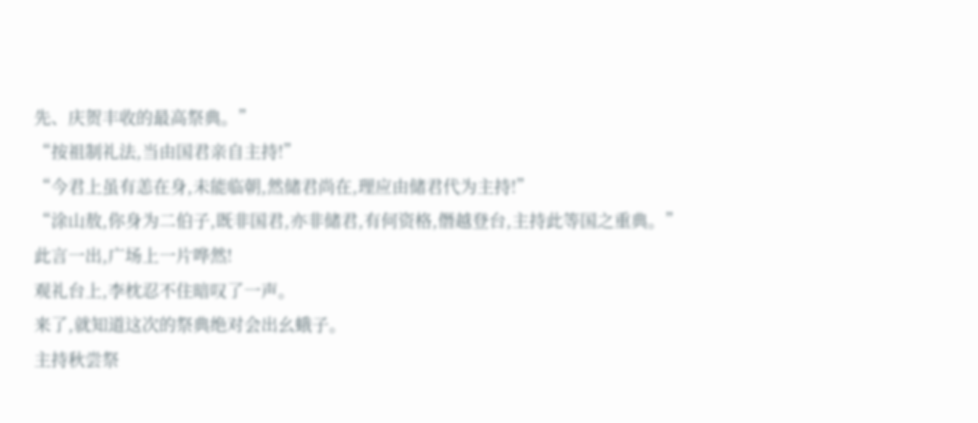先、庆贺丰收的最高祭典。”
“按祖制礼法,当由国君亲自主持!”
“今君上虽有恙在身,未能临朝,然储君尚在,理应由储君代为主持!”
“涂山敖,你身为二伯子,既非国君,亦非储君,有何资格,僭越登台,主持此等国之重典。”
此言一出,广场上一片哗然!
观礼台上,李枕忍不住暗叹了一声。
来了,就知道这次的祭典绝对会出幺蛾子。
主持秋尝祭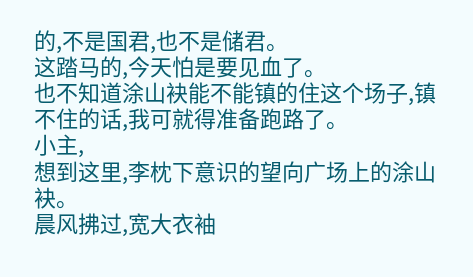的,不是国君,也不是储君。
这踏马的,今天怕是要见血了。
也不知道涂山袂能不能镇的住这个场子,镇不住的话,我可就得准备跑路了。
小主,
想到这里,李枕下意识的望向广场上的涂山袂。
晨风拂过,宽大衣袖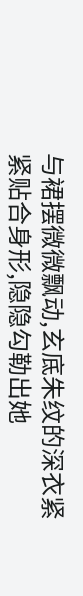与裙摆微微飘动,玄底朱纹的深衣紧紧贴合身形,隐隐勾勒出她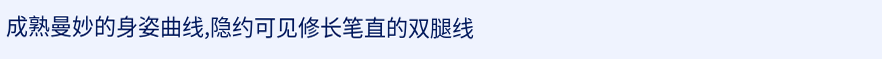成熟曼妙的身姿曲线,隐约可见修长笔直的双腿线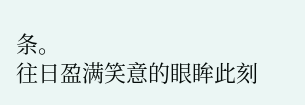条。
往日盈满笑意的眼眸此刻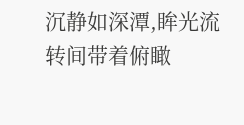沉静如深潭,眸光流转间带着俯瞰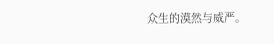众生的漠然与威严。